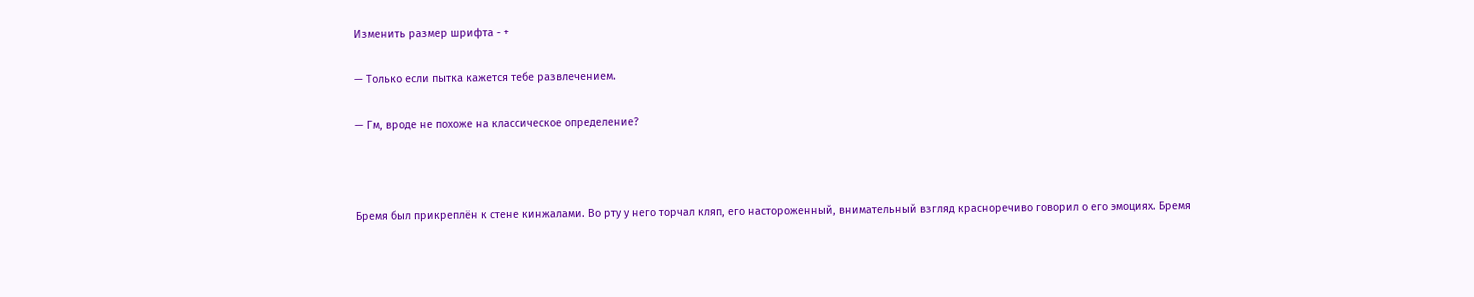Изменить размер шрифта - +

— Только если пытка кажется тебе развлечением.

— Гм, вроде не похоже на классическое определение?



Бремя был прикреплён к стене кинжалами. Во рту у него торчал кляп, его настороженный, внимательный взгляд красноречиво говорил о его эмоциях. Бремя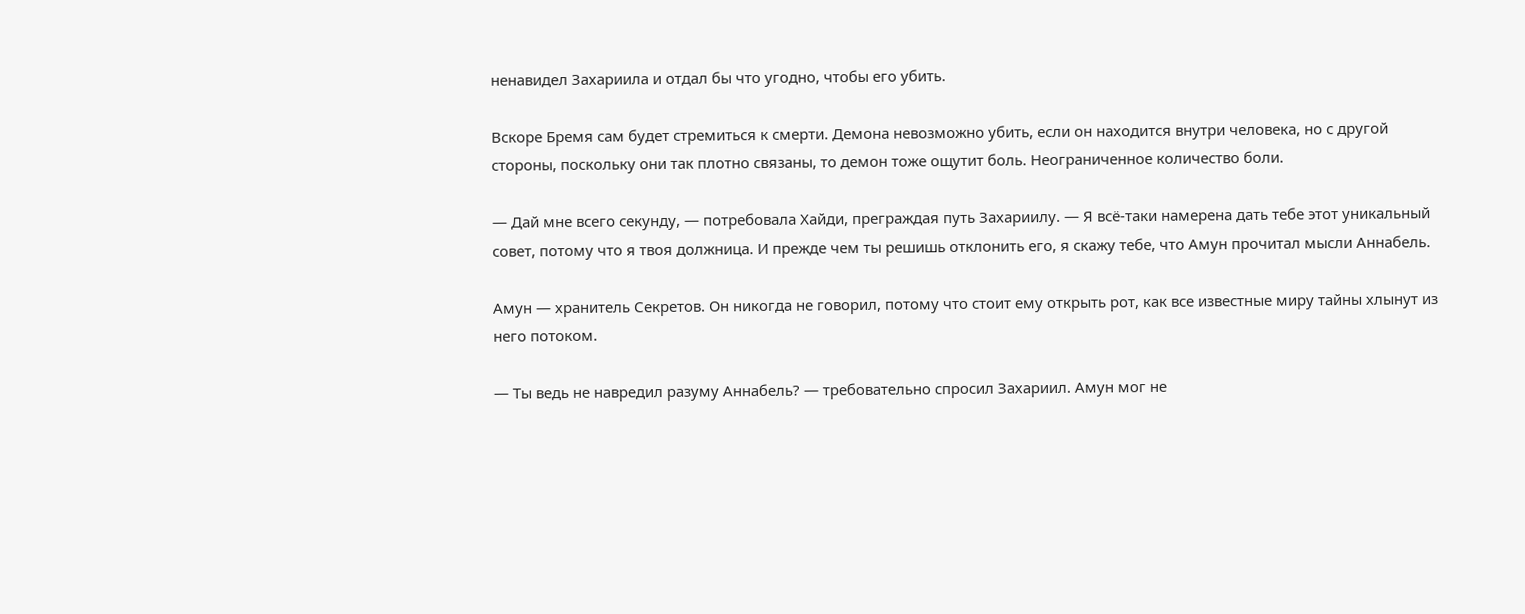ненавидел Захариила и отдал бы что угодно, чтобы его убить.

Вскоре Бремя сам будет стремиться к смерти. Демона невозможно убить, если он находится внутри человека, но с другой стороны, поскольку они так плотно связаны, то демон тоже ощутит боль. Неограниченное количество боли.

— Дай мне всего секунду, — потребовала Хайди, преграждая путь Захариилу. — Я всё-таки намерена дать тебе этот уникальный совет, потому что я твоя должница. И прежде чем ты решишь отклонить его, я скажу тебе, что Амун прочитал мысли Аннабель.

Амун — хранитель Секретов. Он никогда не говорил, потому что стоит ему открыть рот, как все известные миру тайны хлынут из него потоком.

— Ты ведь не навредил разуму Аннабель? — требовательно спросил Захариил. Амун мог не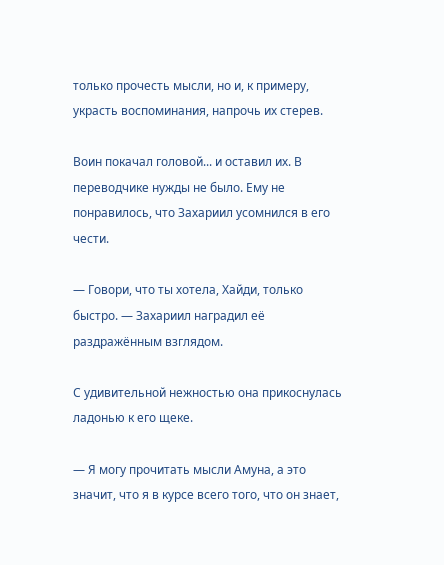только прочесть мысли, но и, к примеру, украсть воспоминания, напрочь их стерев.

Воин покачал головой... и оставил их. В переводчике нужды не было. Ему не понравилось, что Захариил усомнился в его чести.

— Говори, что ты хотела, Хайди, только быстро. — Захариил наградил её раздражённым взглядом.

С удивительной нежностью она прикоснулась ладонью к его щеке.

— Я могу прочитать мысли Амуна, а это значит, что я в курсе всего того, что он знает,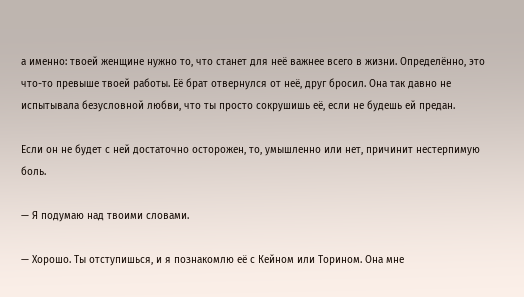а именно: твоей женщине нужно то, что станет для неё важнее всего в жизни. Определённо, это что-то превыше твоей работы. Её брат отвернулся от неё, друг бросил. Она так давно не испытывала безусловной любви, что ты просто сокрушишь её, если не будешь ей предан.

Если он не будет с ней достаточно осторожен, то, умышленно или нет, причинит нестерпимую боль.

— Я подумаю над твоими словами.

— Хорошо. Ты отступишься, и я познакомлю её с Кейном или Торином. Она мне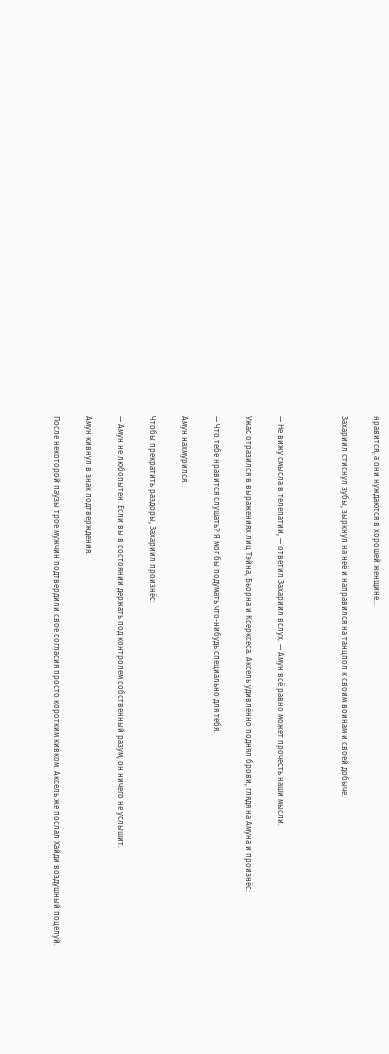нравится, а они нуждаются в хорошей женщине...

Захариил стиснул зубы, зыркнул на неё и направился на танцпол к своим воинам и своей добыче.



— Не вижу смысла в телепатии, — ответил Захариил вслух. — Амун всё равно может прочесть наши мысли.

Ужас отразился в выражениях лиц Тэйна, Бьорна и Ксерксеса. Аксель удивлённо поднял брови, глядя на Амуна и произнёс:

— Что тебе нравится слушать? Я мог бы подумать что-нибудь специально для тебя.

Амун нахмурился.

Чтобы прекратить раздоры, Захариил произнёс:

— Амун не любопытен. Если вы в состоянии держать под контролем собственный разум, он ничего не услышит.

Амун кивнул в знак подтверждения.

После некоторой паузы трое мужчин подтвердили свое согласия просто коротким кивком. Аксель же послал Хайди воздушный поцелуй.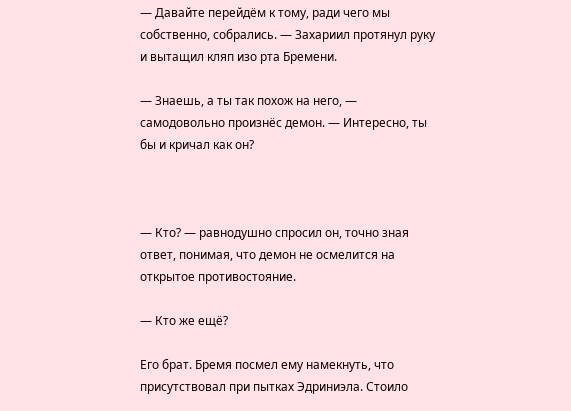— Давайте перейдём к тому, ради чего мы собственно, собрались. — Захариил протянул руку и вытащил кляп изо рта Бремени.

— Знаешь, а ты так похож на него, — самодовольно произнёс демон. — Интересно, ты бы и кричал как он?



— Кто? — равнодушно спросил он, точно зная ответ, понимая, что демон не осмелится на открытое противостояние.

— Кто же ещё?

Его брат. Бремя посмел ему намекнуть, что присутствовал при пытках Эдриниэла. Стоило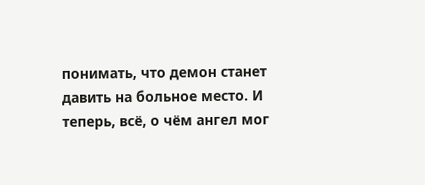понимать, что демон станет давить на больное место. И теперь, всё, о чём ангел мог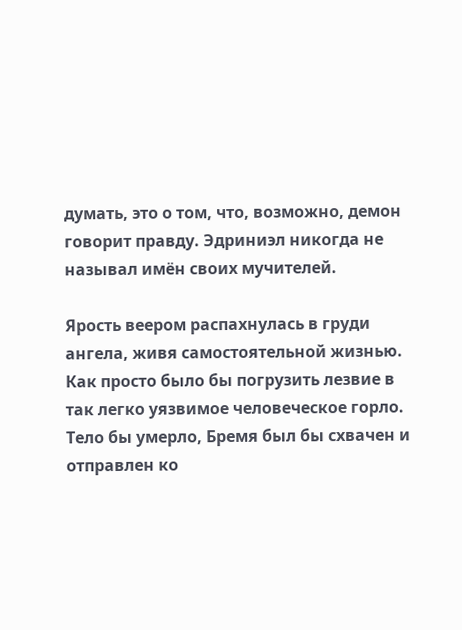думать, это о том, что, возможно, демон говорит правду. Эдриниэл никогда не называл имён своих мучителей.

Ярость веером распахнулась в груди ангела, живя самостоятельной жизнью. Как просто было бы погрузить лезвие в так легко уязвимое человеческое горло. Тело бы умерло, Бремя был бы схвачен и отправлен ко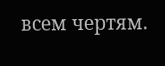всем чертям.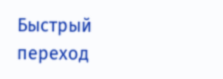Быстрый переход